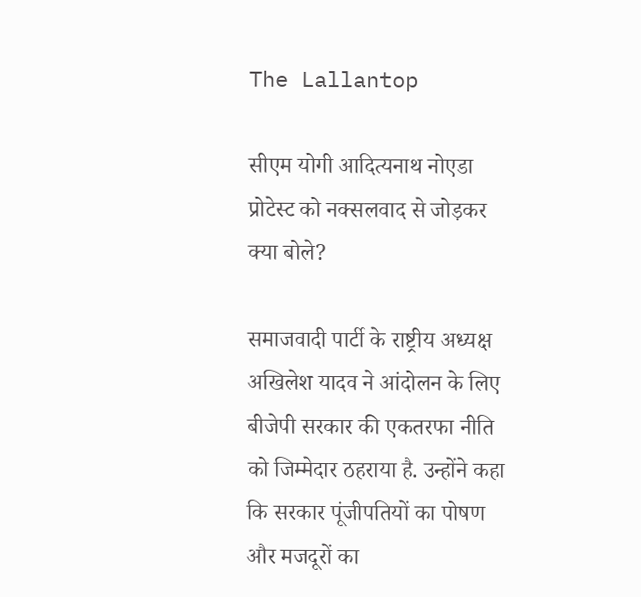The Lallantop

सीएम योगी आदित्यनाथ नोएडा प्रोटेस्ट को नक्सलवाद से जोड़कर क्या बोले?

समाजवादी पार्टी के राष्ट्रीय अध्यक्ष अखिलेश यादव ने आंदोलन के लिए बीजेपी सरकार की एकतरफा नीति को जिम्मेदार ठहराया है. उन्होंने कहा कि सरकार पूंजीपतियों का पोषण और मजदूरों का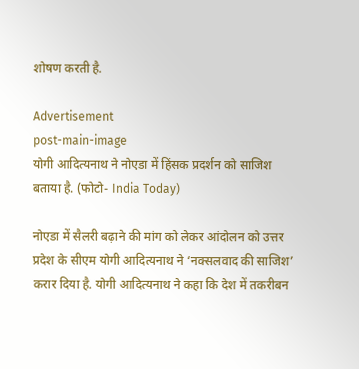शोषण करती है.

Advertisement
post-main-image
योगी आदित्यनाथ ने नोएडा में हिंसक प्रदर्शन को साजिश बताया है. (फोटो- India Today)

नोएडा में सैलरी बढ़ाने की मांग को लेकर आंदोलन को उत्तर प्रदेश के सीएम योगी आदित्यनाथ ने ‘नक्सलवाद की साजिश’ करार दिया है. योगी आदित्यनाथ ने कहा कि देश में तकरीबन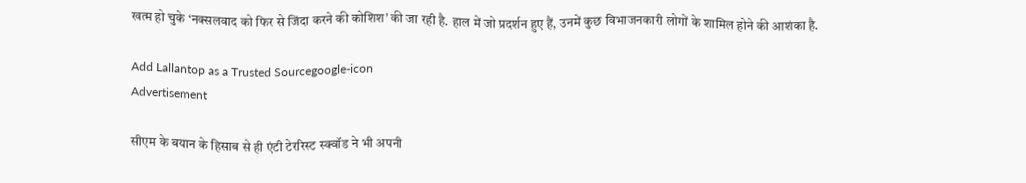खत्म हो चुके ‘नक्सलवाद को फिर से जिंदा करने की कोशिश’ की जा रही है. हाल में जो प्रदर्शन हुए हैं, उनमें कुछ विभाजनकारी लोगों के शामिल होने की आशंका है.

Add Lallantop as a Trusted Sourcegoogle-icon
Advertisement

सीएम के बयान के हिसाब से ही एंटी टेररिस्ट स्क्वॉड ने भी अपनी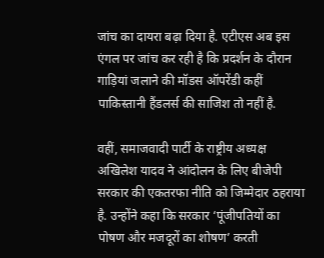जांच का दायरा बढ़ा दिया है. एटीएस अब इस एंगल पर जांच कर रही है कि प्रदर्शन के दौरान गाड़ियां जलाने की मॉडस ऑपरेंडी कहीं पाकिस्तानी हैंडलर्स की साजिश तो नहीं है.

वहीं, समाजवादी पार्टी के राष्ट्रीय अध्यक्ष अखिलेश यादव ने आंदोलन के लिए बीजेपी सरकार की एकतरफा नीति को जिम्मेदार ठहराया है. उन्होंने कहा कि सरकार ‘पूंजीपतियों का पोषण और मजदूरों का शोषण’ करती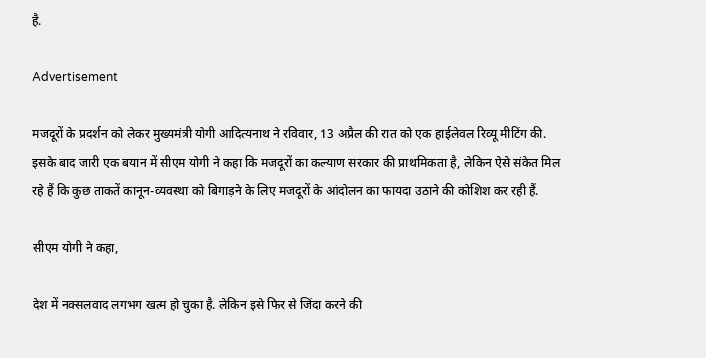है.

Advertisement

मजदूरों के प्रदर्शन को लेकर मुख्यमंत्री योगी आदित्यनाथ ने रविवार, 13 अप्रैल की रात को एक हाईलेवल रिव्यू मीटिंग की. इसके बाद जारी एक बयान में सीएम योगी ने कहा कि मजदूरों का कल्याण सरकार की प्राथमिकता है, लेकिन ऐसे संकेत मिल रहे हैं कि कुछ ताकतें कानून-व्यवस्था को बिगाड़ने के लिए मजदूरों के आंदोलन का फायदा उठाने की कोशिश कर रही हैं.

सीएम योगी ने कहा,

देश में नक्सलवाद लगभग खत्म हो चुका है. लेकिन इसे फिर से जिंदा करने की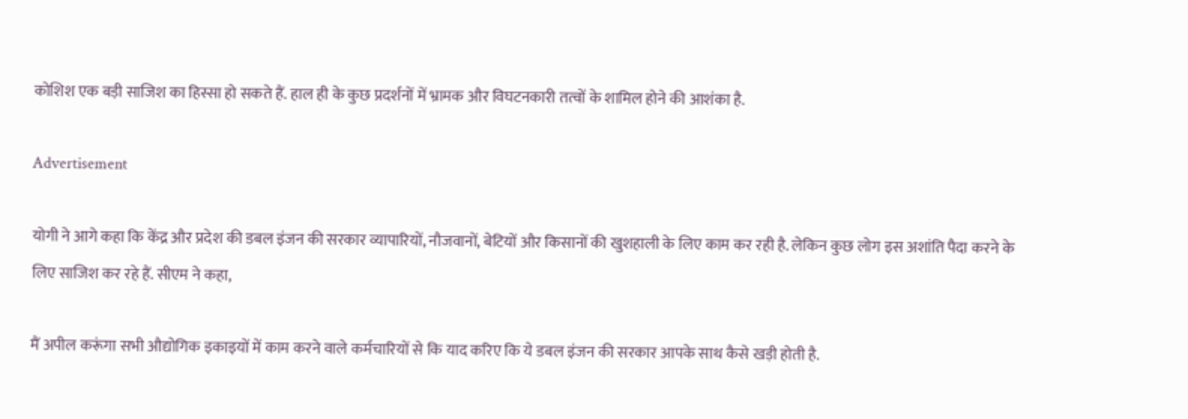कोशिश एक बड़ी साजिश का हिस्सा हो सकते हैं. हाल ही के कुछ प्रदर्शनों में भ्रामक और विघटनकारी तत्वों के शामिल होने की आशंका है.

Advertisement

योगी ने आगे कहा कि केंद्र और प्रदेश की डबल इंजन की सरकार व्यापारियों, नौजवानों, बेटियों और किसानों की खुशहाली के लिए काम कर रही है. लेकिन कुछ लोग इस अशांति पैदा करने के लिए साजिश कर रहे हैं. सीएम ने कहा,

मैं अपील करूंगा सभी औद्योगिक इकाइयों में काम करने वाले कर्मचारियों से कि याद करिए कि ये डबल इंजन की सरकार आपके साथ कैसे खड़ी होती है.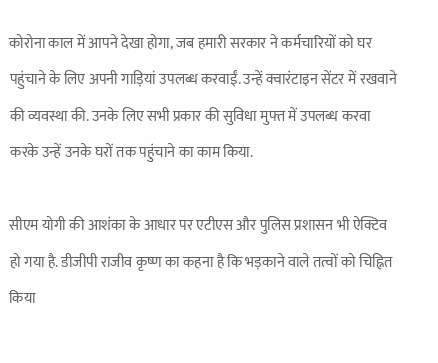कोरोना काल में आपने देखा होगा, जब हमारी सरकार ने कर्मचारियों को घर पहुंचाने के लिए अपनी गाड़ियां उपलब्ध करवाईं. उन्हें क्वारंटाइन सेंटर में रखवाने की व्यवस्था की. उनके लिए सभी प्रकार की सुविधा मुफ्त में उपलब्ध करवा करके उन्हें उनके घरों तक पहुंचाने का काम किया.

सीएम योगी की आशंका के आधार पर एटीएस और पुलिस प्रशासन भी ऐक्टिव हो गया है. डीजीपी राजीव कृष्ण का कहना है कि भड़काने वाले तत्वों को चिह्नित किया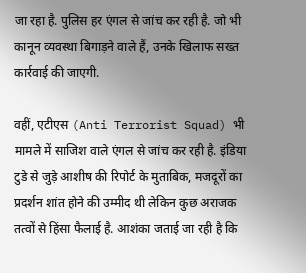जा रहा है. पुलिस हर एंगल से जांच कर रही है. जो भी कानून व्यवस्था बिगाड़ने वाले हैं, उनके खिलाफ सख्त कार्रवाई की जाएगी.

वहीं, एटीएस (Anti Terrorist Squad) भी मामले में साजिश वाले एंगल से जांच कर रही है. इंडिया टुडे से जुड़े आशीष की रिपोर्ट के मुताबिक, मजदूरों का प्रदर्शन शांत होने की उम्मीद थी लेकिन कुछ अराजक तत्वों से हिंसा फैलाई है. आशंका जताई जा रही है कि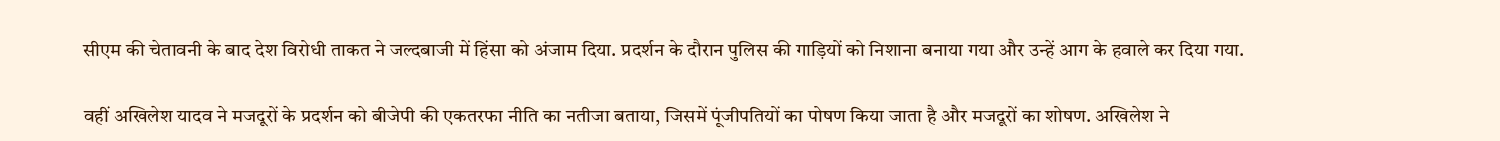सीएम की चेतावनी के बाद देश विरोधी ताकत ने जल्दबाजी में हिंसा को अंजाम दिया. प्रदर्शन के दौरान पुलिस की गाड़ियों को निशाना बनाया गया और उन्हें आग के हवाले कर दिया गया.

वहीं अखिलेश यादव ने मजदूरों के प्रदर्शन को बीजेपी की एकतरफा नीति का नतीजा बताया, जिसमें पूंजीपतियों का पोषण किया जाता है और मजदूरों का शोषण. अखिलेश ने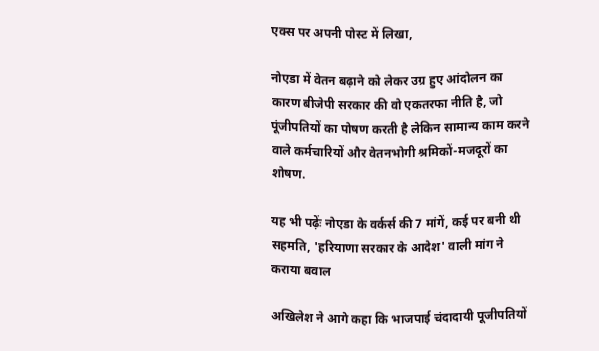एक्स पर अपनी पोस्ट में लिखा,

नोएडा में वेतन बढ़ाने को लेकर उग्र हुए आंदोलन का कारण बीजेपी सरकार की वो एकतरफा नीति है, जो पूंजीपतियों का पोषण करती है लेकिन सामान्य काम करने वाले कर्मचारियों और वेतनभोगी श्रमिकों-मजदूरों का शोषण.

यह भी पढ़ेंः नोएडा के वर्कर्स की 7 मांगें, कई पर बनी थी सहमति, 'हरियाणा सरकार के आदेश' वाली मांग ने कराया बवाल

अखिलेश ने आगे कहा कि भाजपाई चंदादायी पूजीपतियों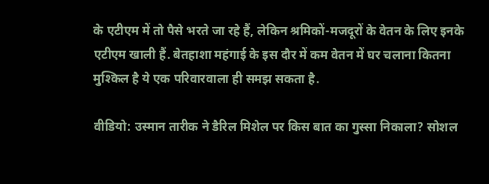के एटीएम में तो पैसे भरते जा रहे हैं, लेकिन श्रमिकों-मजदूरों के वेतन के लिए इनके एटीएम खाली हैं. बेतहाशा महंगाई के इस दौर में कम वेतन में घर चलाना कितना मुश्किल है ये एक परिवारवाला ही समझ सकता है.

वीडियो: उस्मान तारीक ने डैरिल मिशेल पर किस बात का गुस्सा निकाला? सोशल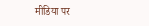मीडिया पर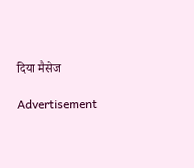दिया मैसेज

Advertisement